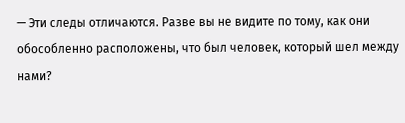— Эти следы отличаются. Разве вы не видите по тому, как они обособленно расположены, что был человек, который шел между нами?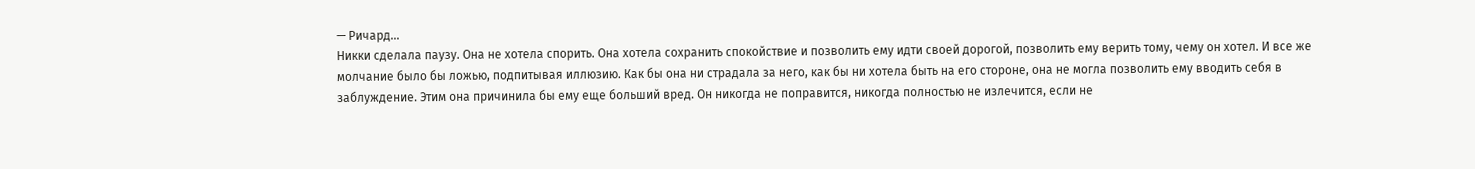— Ричард…
Никки сделала паузу. Она не хотела спорить. Она хотела сохранить спокойствие и позволить ему идти своей дорогой, позволить ему верить тому, чему он хотел. И все же молчание было бы ложью, подпитывая иллюзию. Как бы она ни страдала за него, как бы ни хотела быть на его стороне, она не могла позволить ему вводить себя в заблуждение. Этим она причинила бы ему еще больший вред. Он никогда не поправится, никогда полностью не излечится, если не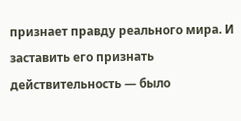признает правду реального мира. И заставить его признать действительность — было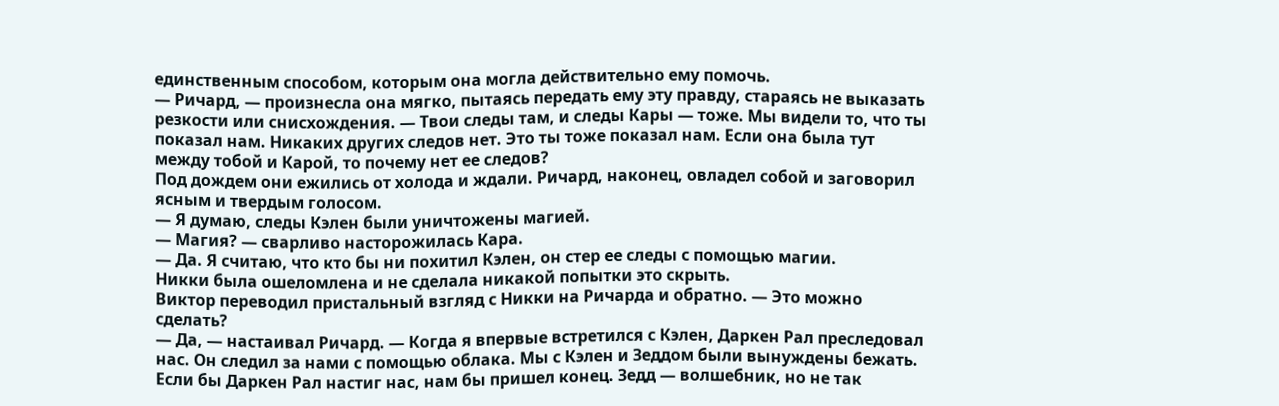единственным способом, которым она могла действительно ему помочь.
— Ричард, — произнесла она мягко, пытаясь передать ему эту правду, стараясь не выказать резкости или снисхождения. — Твои следы там, и следы Кары — тоже. Мы видели то, что ты показал нам. Никаких других следов нет. Это ты тоже показал нам. Если она была тут между тобой и Карой, то почему нет ее следов?
Под дождем они ежились от холода и ждали. Ричард, наконец, овладел собой и заговорил ясным и твердым голосом.
— Я думаю, следы Кэлен были уничтожены магией.
— Магия? — сварливо насторожилась Кара.
— Да. Я считаю, что кто бы ни похитил Кэлен, он стер ее следы с помощью магии.
Никки была ошеломлена и не сделала никакой попытки это скрыть.
Виктор переводил пристальный взгляд с Никки на Ричарда и обратно. — Это можно сделать?
— Да, — настаивал Ричард. — Когда я впервые встретился с Кэлен, Даркен Рал преследовал нас. Он следил за нами с помощью облака. Мы с Кэлен и Зеддом были вынуждены бежать. Если бы Даркен Рал настиг нас, нам бы пришел конец. Зедд — волшебник, но не так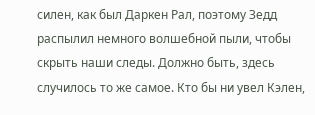силен, как был Даркен Рал, поэтому Зедд распылил немного волшебной пыли, чтобы скрыть наши следы. Должно быть, здесь случилось то же самое. Кто бы ни увел Кэлен,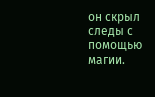он скрыл следы с помощью магии.